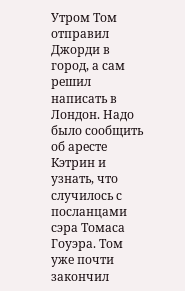Утром Том отправил Джорди в город, а сам решил написать в Лондон. Надо было сообщить об аресте Кэтрин и узнать, что случилось с посланцами сэра Томаса Гоуэра. Том уже почти закончил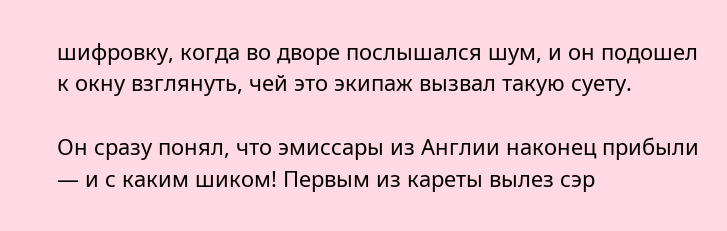шифровку, когда во дворе послышался шум, и он подошел к окну взглянуть, чей это экипаж вызвал такую суету.

Он сразу понял, что эмиссары из Англии наконец прибыли — и с каким шиком! Первым из кареты вылез сэр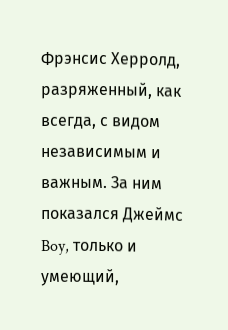Фрэнсис Херролд, разряженный, как всегда, с видом независимым и важным. За ним показался Джеймс Boy, только и умеющий,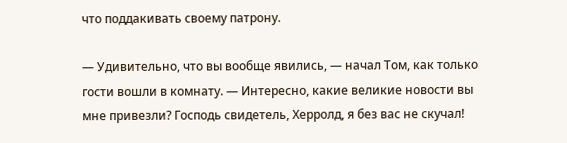что поддакивать своему патрону.

— Удивительно, что вы вообще явились, — начал Том, как только гости вошли в комнату. — Интересно, какие великие новости вы мне привезли? Господь свидетель, Херролд, я без вас не скучал!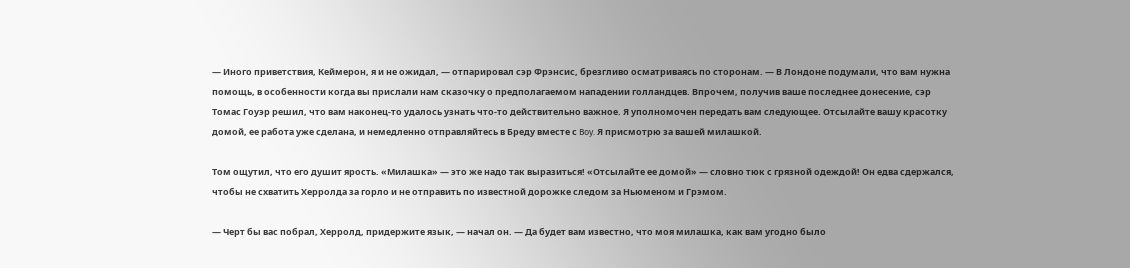— Иного приветствия, Кеймерон, я и не ожидал, — отпарировал сэр Фрэнсис, брезгливо осматриваясь по сторонам. — В Лондоне подумали, что вам нужна помощь, в особенности когда вы прислали нам сказочку о предполагаемом нападении голландцев. Впрочем, получив ваше последнее донесение, сэр Томас Гоуэр решил, что вам наконец-то удалось узнать что-то действительно важное. Я уполномочен передать вам следующее. Отсылайте вашу красотку домой, ее работа уже сделана, и немедленно отправляйтесь в Бреду вместе с Boy. Я присмотрю за вашей милашкой.

Том ощутил, что его душит ярость. «Милашка» — это же надо так выразиться! «Отсылайте ее домой» — словно тюк с грязной одеждой! Он едва сдержался, чтобы не схватить Херролда за горло и не отправить по известной дорожке следом за Ньюменом и Грэмом.

— Черт бы вас побрал, Херролд, придержите язык, — начал он. — Да будет вам известно, что моя милашка, как вам угодно было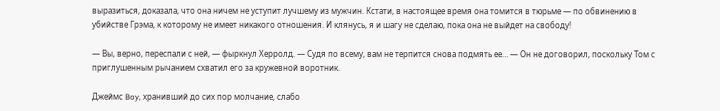выразиться, доказала, что она ничем не уступит лучшему из мужчин. Кстати, в настоящее время она томится в тюрьме — по обвинению в убийстве Грэма, к которому не имеет никакого отношения. И клянусь, я и шагу не сделаю, пока она не выйдет на свободу!

— Вы, верно, переспали с ней, — фыркнул Херролд. — Судя по всему, вам не терпится снова подмять ее… — Он не договорил, поскольку Том с приглушенным рычанием схватил его за кружевной воротник.

Джеймс Boy, хранивший до сих пор молчание, слабо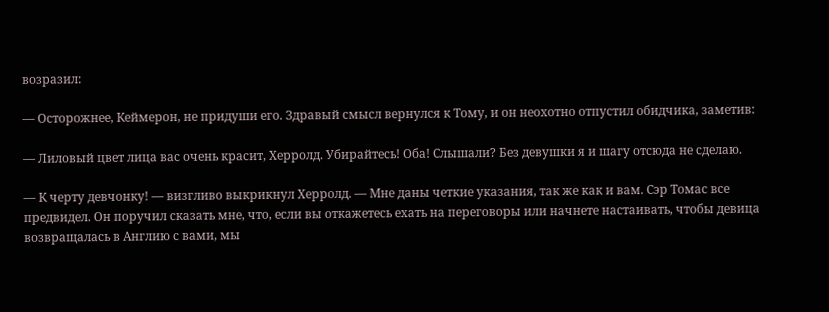возразил:

— Осторожнее, Кеймерон, не придуши его. Здравый смысл вернулся к Тому, и он неохотно отпустил обидчика, заметив:

— Лиловый цвет лица вас очень красит, Херролд. Убирайтесь! Оба! Слышали? Без девушки я и шагу отсюда не сделаю.

— К черту девчонку! — визгливо выкрикнул Херролд. — Мне даны четкие указания, так же как и вам. Сэр Томас все предвидел. Он поручил сказать мне, что, если вы откажетесь ехать на переговоры или начнете настаивать, чтобы девица возвращалась в Англию с вами, мы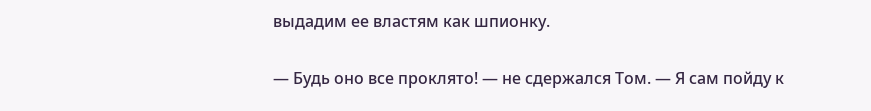выдадим ее властям как шпионку.

— Будь оно все проклято! — не сдержался Том. — Я сам пойду к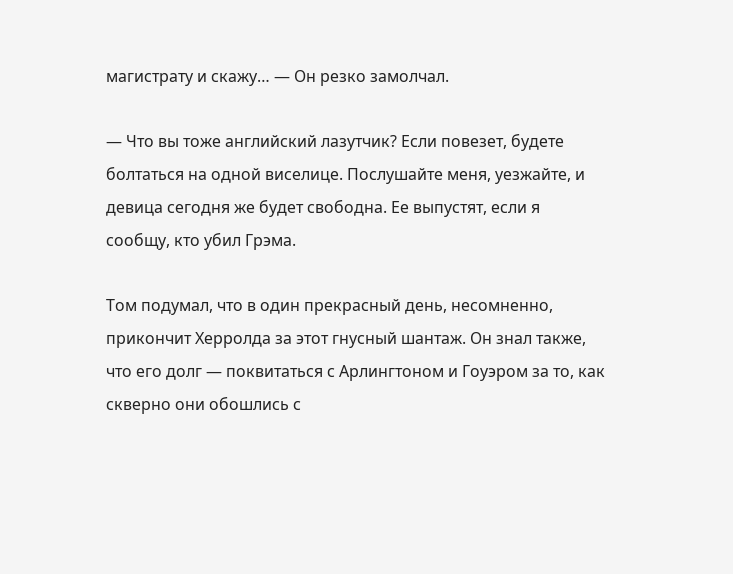магистрату и скажу… — Он резко замолчал.

— Что вы тоже английский лазутчик? Если повезет, будете болтаться на одной виселице. Послушайте меня, уезжайте, и девица сегодня же будет свободна. Ее выпустят, если я сообщу, кто убил Грэма.

Том подумал, что в один прекрасный день, несомненно, прикончит Херролда за этот гнусный шантаж. Он знал также, что его долг — поквитаться с Арлингтоном и Гоуэром за то, как скверно они обошлись с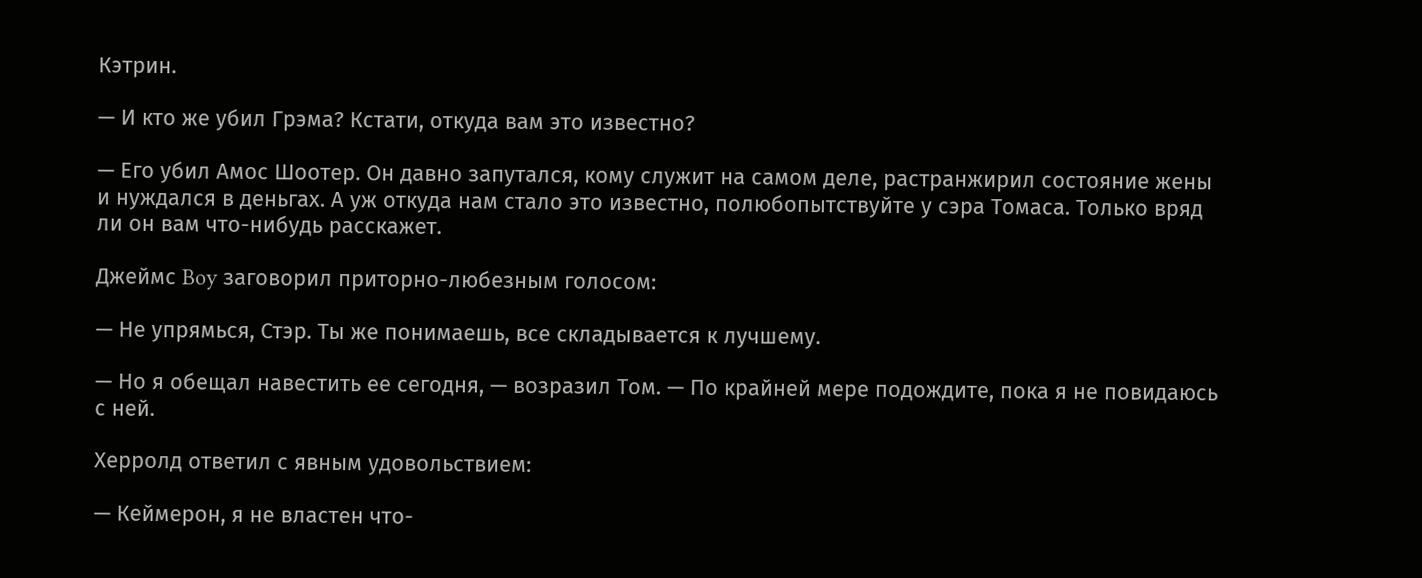Кэтрин.

— И кто же убил Грэма? Кстати, откуда вам это известно?

— Его убил Амос Шоотер. Он давно запутался, кому служит на самом деле, растранжирил состояние жены и нуждался в деньгах. А уж откуда нам стало это известно, полюбопытствуйте у сэра Томаса. Только вряд ли он вам что-нибудь расскажет.

Джеймс Boy заговорил приторно-любезным голосом:

— Не упрямься, Стэр. Ты же понимаешь, все складывается к лучшему.

— Но я обещал навестить ее сегодня, — возразил Том. — По крайней мере подождите, пока я не повидаюсь с ней.

Херролд ответил с явным удовольствием:

— Кеймерон, я не властен что-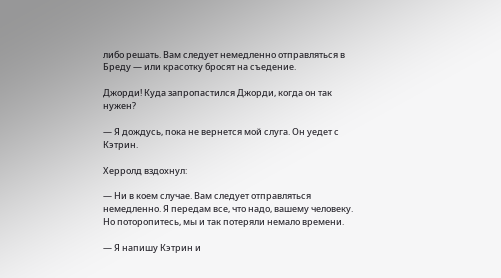либо решать. Вам следует немедленно отправляться в Бреду — или красотку бросят на съедение.

Джорди! Куда запропастился Джорди, когда он так нужен?

— Я дождусь, пока не вернется мой слуга. Он уедет с Кэтрин.

Херролд вздохнул:

— Ни в коем случае. Вам следует отправляться немедленно. Я передам все, что надо, вашему человеку. Но поторопитесь, мы и так потеряли немало времени.

— Я напишу Кэтрин и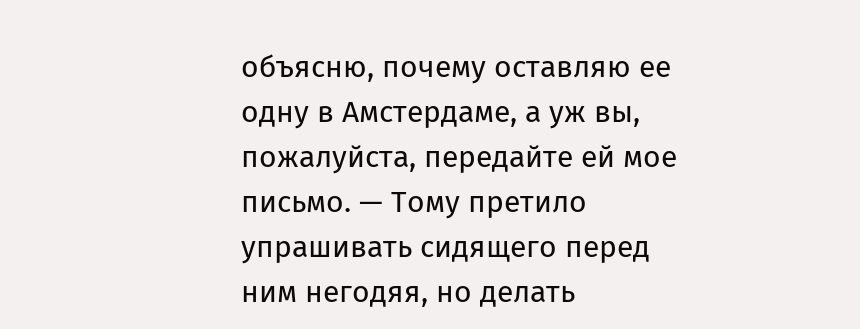объясню, почему оставляю ее одну в Амстердаме, а уж вы, пожалуйста, передайте ей мое письмо. — Тому претило упрашивать сидящего перед ним негодяя, но делать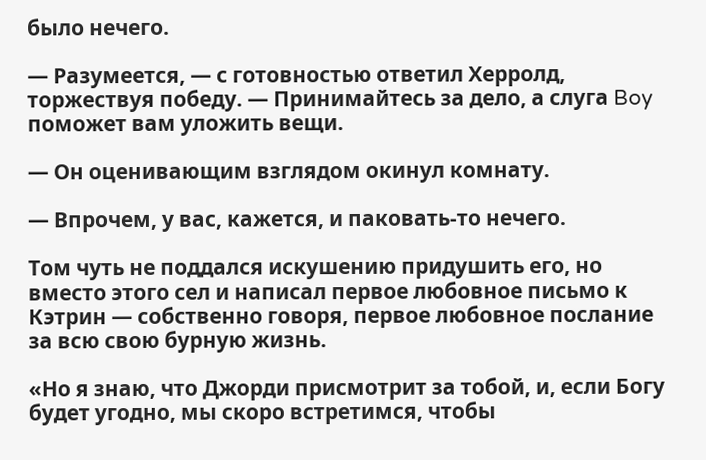было нечего.

— Разумеется, — с готовностью ответил Херролд, торжествуя победу. — Принимайтесь за дело, а слуга Boy поможет вам уложить вещи.

— Он оценивающим взглядом окинул комнату.

— Впрочем, у вас, кажется, и паковать-то нечего.

Том чуть не поддался искушению придушить его, но вместо этого сел и написал первое любовное письмо к Кэтрин — собственно говоря, первое любовное послание за всю свою бурную жизнь.

«Но я знаю, что Джорди присмотрит за тобой, и, если Богу будет угодно, мы скоро встретимся, чтобы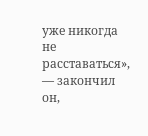уже никогда не расставаться», — закончил он,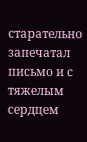старательно запечатал письмо и с тяжелым сердцем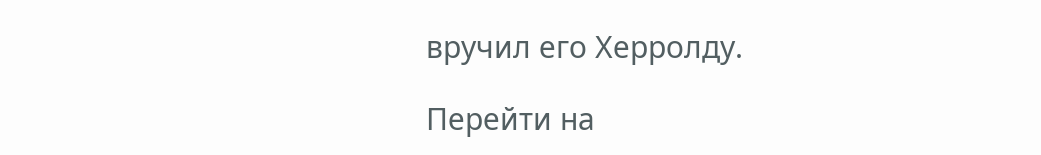вручил его Херролду.

Перейти на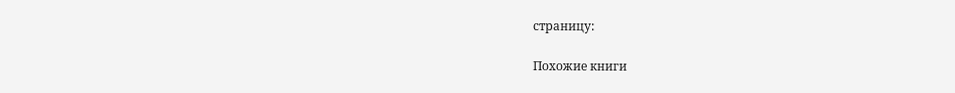страницу:

Похожие книги